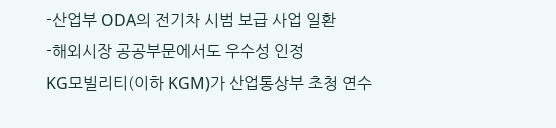-산업부 ODA의 전기차 시범 보급 사업 일환
-해외시장 공공부문에서도 우수성 인정
KG모빌리티(이하 KGM)가 산업통상부 초청 연수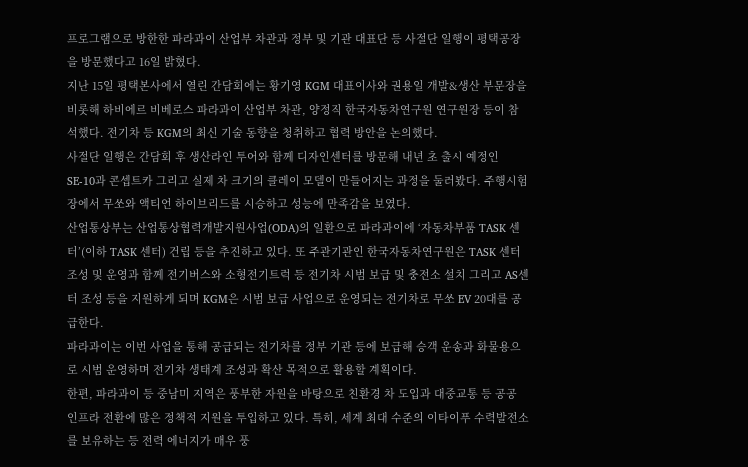프로그램으로 방한한 파라과이 산업부 차관과 정부 및 기관 대표단 등 사절단 일행이 평택공장을 방문했다고 16일 밝혔다.
지난 15일 평택본사에서 열린 간담회에는 황기영 KGM 대표이사와 권용일 개발&생산 부문장을 비롯해 하비에르 비베로스 파라과이 산업부 차관, 양정직 한국자동차연구원 연구원장 등이 참석했다. 전기차 등 KGM의 최신 기술 동향을 청취하고 협력 방안을 논의했다.
사절단 일행은 간담회 후 생산라인 투어와 함께 디자인센터를 방문해 내년 초 출시 예정인 SE-10과 콘셉트카 그리고 실제 차 크기의 클레이 모델이 만들어지는 과정을 둘러봤다. 주행시험장에서 무쏘와 액티언 하이브리드를 시승하고 성능에 만족감을 보였다.
산업통상부는 산업통상협력개발지원사업(ODA)의 일환으로 파라과이에 ‘자동차부품 TASK 센터’(이하 TASK 센터) 건립 등을 추진하고 있다. 또 주관기관인 한국자동차연구원은 TASK 센터 조성 및 운영과 함께 전기버스와 소형전기트럭 등 전기차 시범 보급 및 충전소 설치 그리고 AS센터 조성 등을 지원하게 되며 KGM은 시범 보급 사업으로 운영되는 전기차로 무쏘 EV 20대를 공급한다.
파라과이는 이번 사업을 통해 공급되는 전기차를 정부 기관 등에 보급해 승객 운송과 화물용으로 시범 운영하며 전기차 생태계 조성과 확산 목적으로 활용할 계획이다.
한편, 파라과이 등 중남미 지역은 풍부한 자원을 바탕으로 친환경 차 도입과 대중교통 등 공공 인프라 전환에 많은 정책적 지원을 투입하고 있다. 특히, 세계 최대 수준의 이타이푸 수력발전소를 보유하는 등 전력 에너지가 매우 풍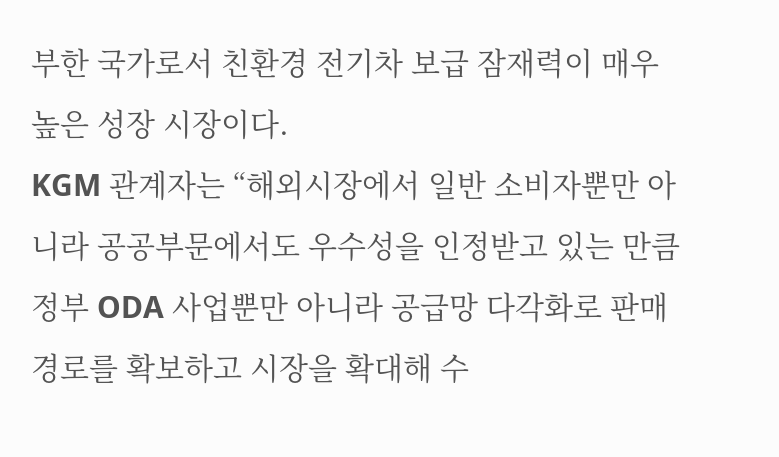부한 국가로서 친환경 전기차 보급 잠재력이 매우 높은 성장 시장이다.
KGM 관계자는 “해외시장에서 일반 소비자뿐만 아니라 공공부문에서도 우수성을 인정받고 있는 만큼 정부 ODA 사업뿐만 아니라 공급망 다각화로 판매 경로를 확보하고 시장을 확대해 수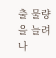출 물량을 늘려 나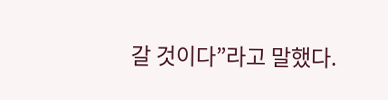갈 것이다”라고 말했다.